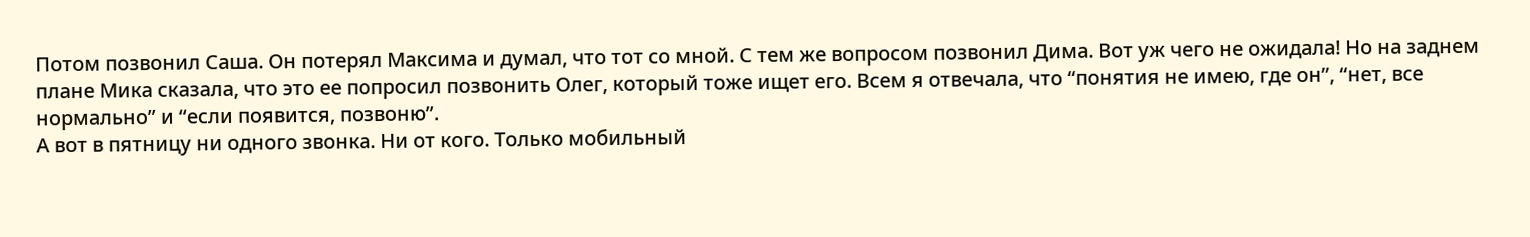Потом позвонил Саша. Он потерял Максима и думал, что тот со мной. С тем же вопросом позвонил Дима. Вот уж чего не ожидала! Но на заднем плане Мика сказала, что это ее попросил позвонить Олег, который тоже ищет его. Всем я отвечала, что “понятия не имею, где он”, “нет, все нормально” и “если появится, позвоню”.
А вот в пятницу ни одного звонка. Ни от кого. Только мобильный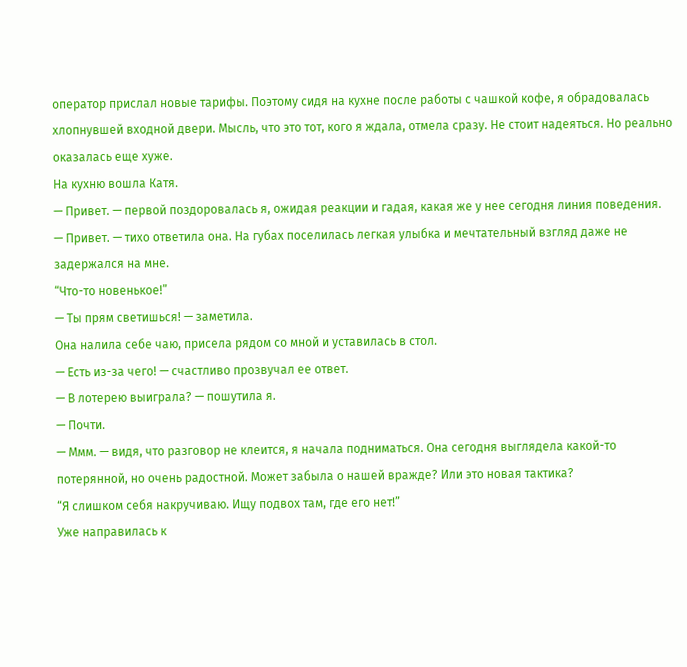оператор прислал новые тарифы. Поэтому сидя на кухне после работы с чашкой кофе, я обрадовалась хлопнувшей входной двери. Мысль, что это тот, кого я ждала, отмела сразу. Не стоит надеяться. Но реально оказалась еще хуже.
На кухню вошла Катя.
— Привет. — первой поздоровалась я, ожидая реакции и гадая, какая же у нее сегодня линия поведения.
— Привет. — тихо ответила она. На губах поселилась легкая улыбка и мечтательный взгляд даже не задержался на мне.
“Что-то новенькое!”
— Ты прям светишься! — заметила.
Она налила себе чаю, присела рядом со мной и уставилась в стол.
— Есть из-за чего! — счастливо прозвучал ее ответ.
— В лотерею выиграла? — пошутила я.
— Почти.
— Ммм. — видя, что разговор не клеится, я начала подниматься. Она сегодня выглядела какой-то потерянной, но очень радостной. Может забыла о нашей вражде? Или это новая тактика?
“Я слишком себя накручиваю. Ищу подвох там, где его нет!”
Уже направилась к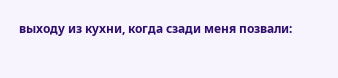выходу из кухни, когда сзади меня позвали: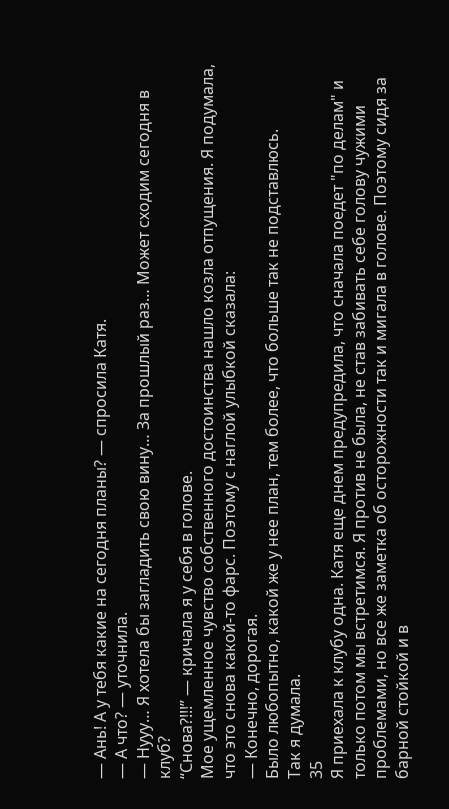— Ань! А у тебя какие на сегодня планы? — спросила Катя.
— А что? — уточнила.
— Нууу… Я хотела бы загладить свою вину… За прошлый раз… Может сходим сегодня в клуб?
“Снова?!!!” — кричала я у себя в голове.
Мое ущемленное чувство собственного достоинства нашло козла отпущения. Я подумала, что это снова какой-то фарс. Поэтому с наглой улыбкой сказала:
— Конечно, дорогая.
Было любопытно, какой же у нее план, тем более, что больше так не подставлюсь.
Так я думала.
35
Я приехала к клубу одна. Катя еще днем предупредила, что сначала поедет "по делам" и только потом мы встретимся. Я против не была, не став забивать себе голову чужими проблемами, но все же заметка об осторожности так и мигала в голове. Поэтому сидя за барной стойкой и в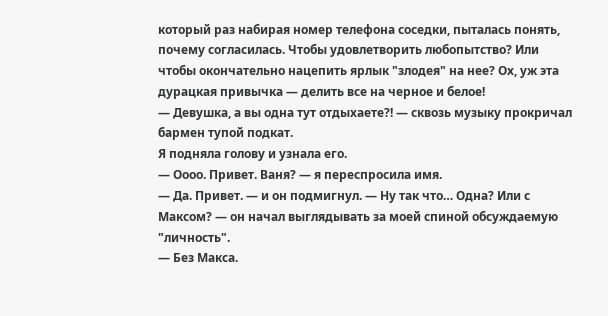который раз набирая номер телефона соседки, пыталась понять, почему согласилась. Чтобы удовлетворить любопытство? Или чтобы окончательно нацепить ярлык "злодея" на нее? Ох, уж эта дурацкая привычка — делить все на черное и белое!
— Девушка, а вы одна тут отдыхаете?! — сквозь музыку прокричал бармен тупой подкат.
Я подняла голову и узнала его.
— Оооо. Привет. Ваня? — я переспросила имя.
— Да. Привет. — и он подмигнул. — Ну так что… Одна? Или с Максом? — он начал выглядывать за моей спиной обсуждаемую "личность".
— Без Макса.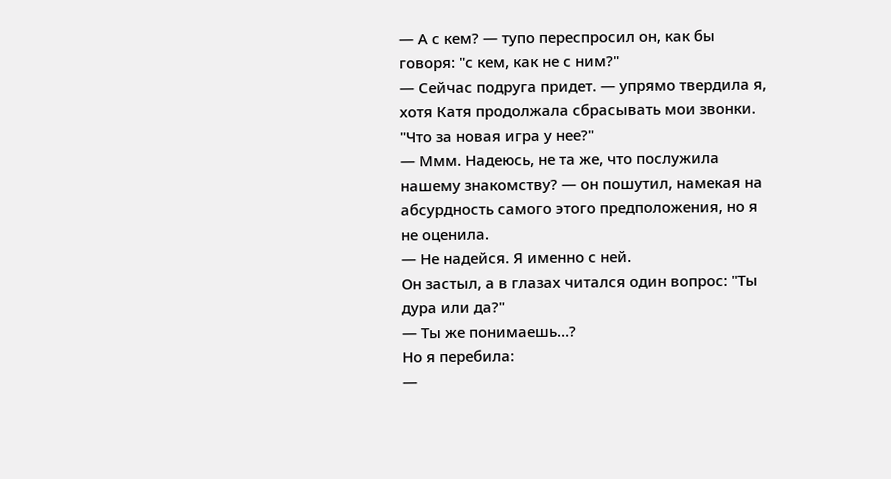— А с кем? — тупо переспросил он, как бы говоря: "с кем, как не с ним?"
— Сейчас подруга придет. — упрямо твердила я, хотя Катя продолжала сбрасывать мои звонки.
"Что за новая игра у нее?"
— Ммм. Надеюсь, не та же, что послужила нашему знакомству? — он пошутил, намекая на абсурдность самого этого предположения, но я не оценила.
— Не надейся. Я именно с ней.
Он застыл, а в глазах читался один вопрос: "Ты дура или да?"
— Ты же понимаешь…?
Но я перебила:
—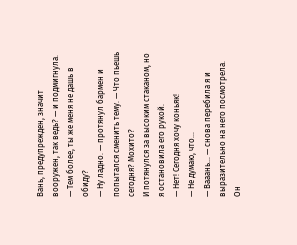Вань, предупрежден, значит вооружен, так ведь? — и подмигнула. — Тем более, ты же меня не дашь в обиду?
— Ну ладно. — протянул бармен и попытался сменить тему. — Что пьешь сегодня? Мохито?
И потянулся за высоким стаканом, но я остановила его рукой.
— Нет! Сегодня хочу коньяк!
— Не думаю, что…
— Вааань… — снова перебила я и выразительно на него посмотрела.
Он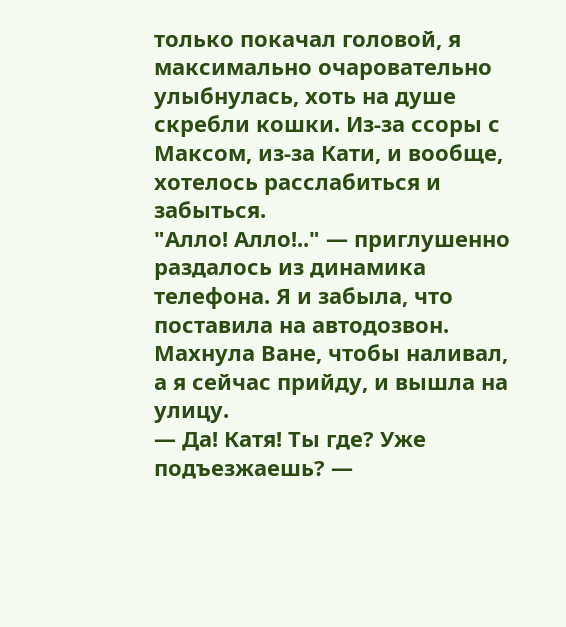только покачал головой, я максимально очаровательно улыбнулась, хоть на душе скребли кошки. Из-за ссоры с Максом, из-за Кати, и вообще, хотелось расслабиться и забыться.
"Алло! Алло!.." — приглушенно раздалось из динамика телефона. Я и забыла, что поставила на автодозвон. Махнула Ване, чтобы наливал, а я сейчас прийду, и вышла на улицу.
— Да! Катя! Ты где? Уже подъезжаешь? —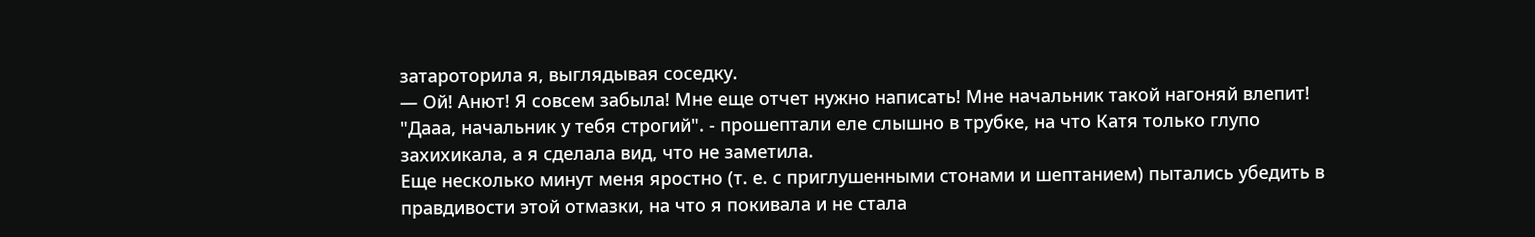затароторила я, выглядывая соседку.
— Ой! Анют! Я совсем забыла! Мне еще отчет нужно написать! Мне начальник такой нагоняй влепит!
"Дааа, начальник у тебя строгий". - прошептали еле слышно в трубке, на что Катя только глупо захихикала, а я сделала вид, что не заметила.
Еще несколько минут меня яростно (т. е. с приглушенными стонами и шептанием) пытались убедить в правдивости этой отмазки, на что я покивала и не стала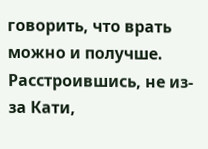говорить, что врать можно и получше. Расстроившись, не из-за Кати,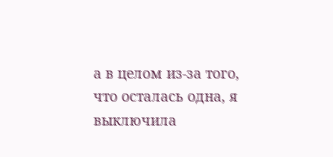а в целом из-за того, что осталась одна, я выключила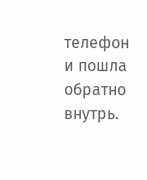телефон и пошла обратно внутрь.